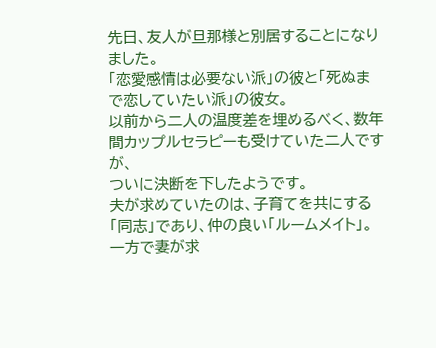先日、友人が旦那様と別居することになりました。
「恋愛感情は必要ない派」の彼と「死ぬまで恋していたい派」の彼女。
以前から二人の温度差を埋めるべく、数年間カップルセラピーも受けていた二人ですが、
ついに決断を下したようです。
夫が求めていたのは、子育てを共にする「同志」であり、仲の良い「ルームメイト」。
一方で妻が求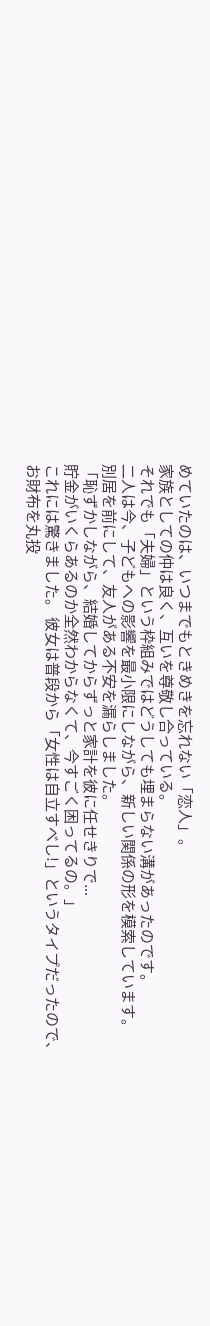めていたのは、いつまでもときめきを忘れない「恋人」。
家族としての仲は良く、互いを尊敬し合っている。
それでも「夫婦」という枠組みではどうしても埋まらない溝があったのです。
二人は今、子どもへの影響を最小限にしながら、新しい関係の形を模索しています。
別居を前にして、友人がある不安を漏らしました。
「恥ずかしながら、結婚してからずっと家計を彼に任せきりで...
貯金がいくらあるのか全然わからなくて、今すごく困ってるの。」
これには驚きました。 彼女は普段から「女性は自立すべし!」というタイプだったので、
お財布を丸投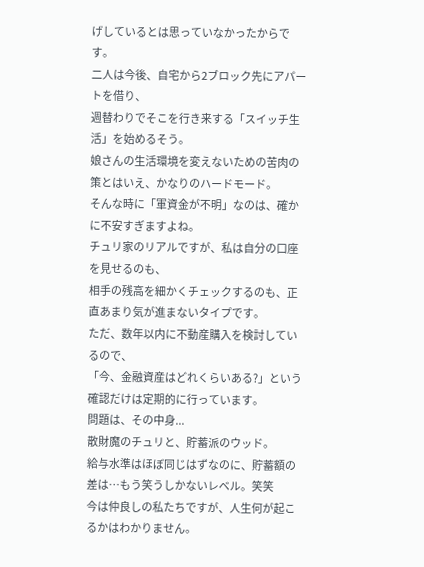げしているとは思っていなかったからです。
二人は今後、自宅から2ブロック先にアパートを借り、
週替わりでそこを行き来する「スイッチ生活」を始めるそう。
娘さんの生活環境を変えないための苦肉の策とはいえ、かなりのハードモード。
そんな時に「軍資金が不明」なのは、確かに不安すぎますよね。
チュリ家のリアルですが、私は自分の口座を見せるのも、
相手の残高を細かくチェックするのも、正直あまり気が進まないタイプです。
ただ、数年以内に不動産購入を検討しているので、
「今、金融資産はどれくらいある?」という確認だけは定期的に行っています。
問題は、その中身...
散財魔のチュリと、貯蓄派のウッド。
給与水準はほぼ同じはずなのに、貯蓄額の差は…もう笑うしかないレベル。笑笑
今は仲良しの私たちですが、人生何が起こるかはわかりません。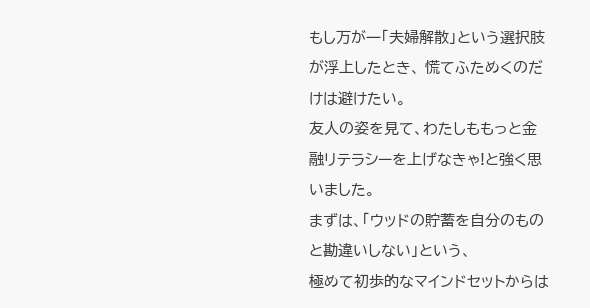もし万が一「夫婦解散」という選択肢が浮上したとき、 慌てふためくのだけは避けたい。
友人の姿を見て、わたしももっと金融リテラシーを上げなきゃ!と強く思いました。
まずは、「ウッドの貯蓄を自分のものと勘違いしない」という、
極めて初歩的なマインドセットからは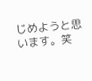じめようと思います。笑